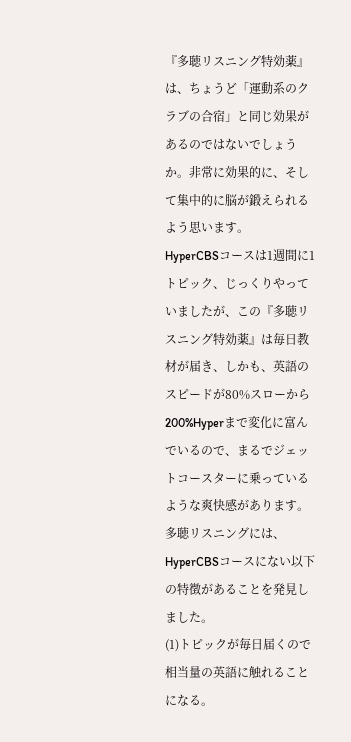『多聴リスニング特効薬』は、ちょうど「運動系のクラブの合宿」と同じ効果があるのではないでしょうか。非常に効果的に、そして集中的に脳が鍛えられるよう思います。
HyperCBSコースは1週間に1トピック、じっくりやっていましたが、この『多聴リスニング特効薬』は毎日教材が届き、しかも、英語のスピードが80%スローから200%Hyperまで変化に富んでいるので、まるでジェットコースターに乗っているような爽快感があります。
多聴リスニングには、HyperCBSコースにない以下の特徴があることを発見しました。
(1)トピックが毎日届くので相当量の英語に触れることになる。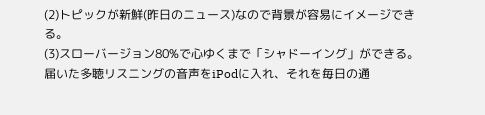(2)トピックが新鮮(昨日のニュース)なので背景が容易にイメージできる。
(3)スローバージョン80%で心ゆくまで「シャドーイング」ができる。
届いた多聴リスニングの音声をiPodに入れ、それを毎日の通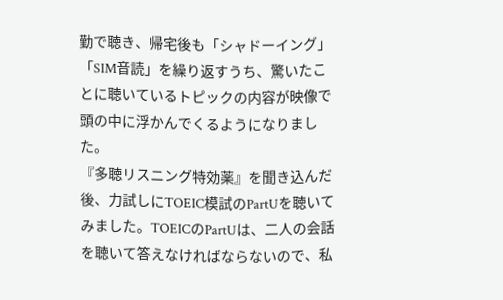勤で聴き、帰宅後も「シャドーイング」「SIM音読」を繰り返すうち、驚いたことに聴いているトピックの内容が映像で頭の中に浮かんでくるようになりました。
『多聴リスニング特効薬』を聞き込んだ後、力試しにTOEIC模試のPartUを聴いてみました。TOEICのPartUは、二人の会話を聴いて答えなければならないので、私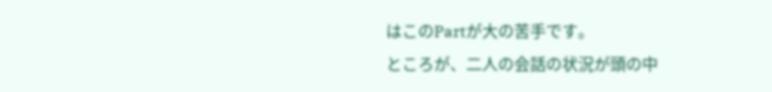はこのPartが大の苦手です。
ところが、二人の会話の状況が頭の中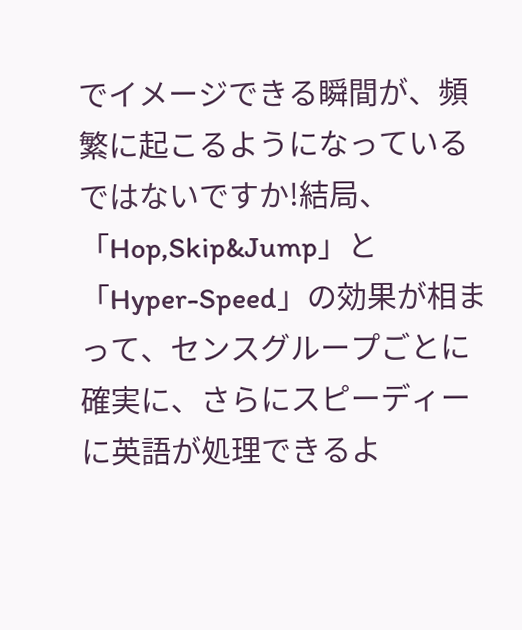でイメージできる瞬間が、頻繁に起こるようになっているではないですか!結局、「Hop,Skip&Jump」と「Hyper-Speed」の効果が相まって、センスグループごとに確実に、さらにスピーディーに英語が処理できるよ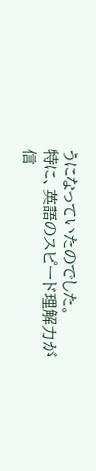うになっていたのでした。
特に、英語のスピード理解力が信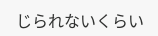じられないくらい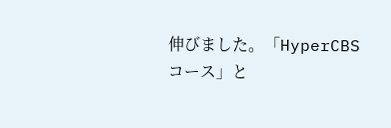伸びました。「HyperCBSコース」と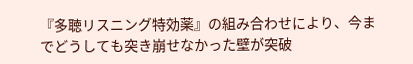『多聴リスニング特効薬』の組み合わせにより、今までどうしても突き崩せなかった壁が突破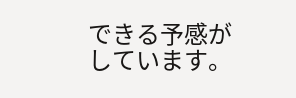できる予感がしています。